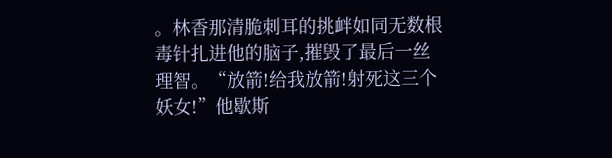。林香那清脆刺耳的挑衅如同无数根毒针扎进他的脑子,摧毁了最后一丝理智。“放箭!给我放箭!射死这三个妖女!”他歇斯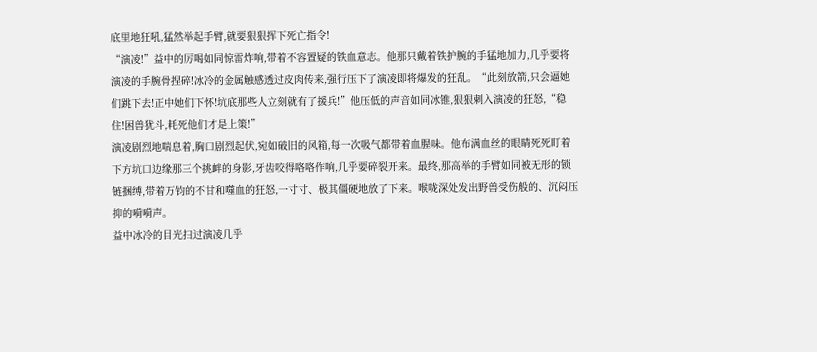底里地狂吼,猛然举起手臂,就要狠狠挥下死亡指令!
“演凌!”益中的厉喝如同惊雷炸响,带着不容置疑的铁血意志。他那只戴着铁护腕的手猛地加力,几乎要将演凌的手腕骨捏碎!冰冷的金属触感透过皮肉传来,强行压下了演凌即将爆发的狂乱。“此刻放箭,只会逼她们跳下去!正中她们下怀!坑底那些人立刻就有了援兵!”他压低的声音如同冰锥,狠狠刺入演凌的狂怒,“稳住!困兽犹斗,耗死他们才是上策!”
演凌剧烈地喘息着,胸口剧烈起伏,宛如破旧的风箱,每一次吸气都带着血腥味。他布满血丝的眼睛死死盯着下方坑口边缘那三个挑衅的身影,牙齿咬得咯咯作响,几乎要碎裂开来。最终,那高举的手臂如同被无形的锁链捆缚,带着万钧的不甘和噬血的狂怒,一寸寸、极其僵硬地放了下来。喉咙深处发出野兽受伤般的、沉闷压抑的嗬嗬声。
益中冰冷的目光扫过演凌几乎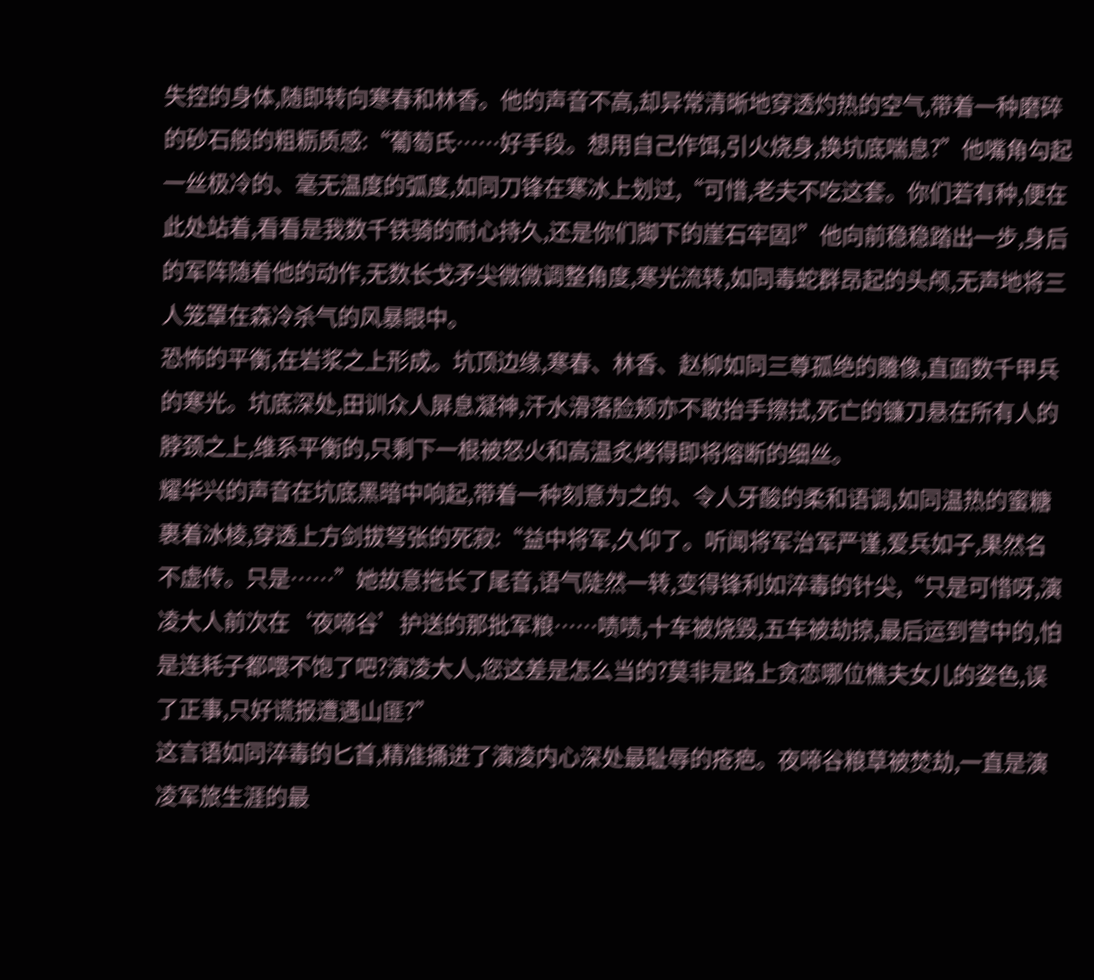失控的身体,随即转向寒春和林香。他的声音不高,却异常清晰地穿透灼热的空气,带着一种磨碎的砂石般的粗粝质感:“葡萄氏……好手段。想用自己作饵,引火烧身,换坑底喘息?”他嘴角勾起一丝极冷的、毫无温度的弧度,如同刀锋在寒冰上划过,“可惜,老夫不吃这套。你们若有种,便在此处站着,看看是我数千铁骑的耐心持久,还是你们脚下的崖石牢固!”他向前稳稳踏出一步,身后的军阵随着他的动作,无数长戈矛尖微微调整角度,寒光流转,如同毒蛇群昂起的头颅,无声地将三人笼罩在森冷杀气的风暴眼中。
恐怖的平衡,在岩浆之上形成。坑顶边缘,寒春、林香、赵柳如同三尊孤绝的雕像,直面数千甲兵的寒光。坑底深处,田训众人屏息凝神,汗水滑落脸颊亦不敢抬手擦拭,死亡的镰刀悬在所有人的脖颈之上,维系平衡的,只剩下一根被怒火和高温炙烤得即将熔断的细丝。
耀华兴的声音在坑底黑暗中响起,带着一种刻意为之的、令人牙酸的柔和语调,如同温热的蜜糖裹着冰棱,穿透上方剑拔弩张的死寂:“益中将军,久仰了。听闻将军治军严谨,爱兵如子,果然名不虚传。只是……”她故意拖长了尾音,语气陡然一转,变得锋利如淬毒的针尖,“只是可惜呀,演凌大人前次在‘夜啼谷’护送的那批军粮……啧啧,十车被烧毁,五车被劫掠,最后运到营中的,怕是连耗子都喂不饱了吧?演凌大人,您这差是怎么当的?莫非是路上贪恋哪位樵夫女儿的姿色,误了正事,只好谎报遭遇山匪?”
这言语如同淬毒的匕首,精准捅进了演凌内心深处最耻辱的疮疤。夜啼谷粮草被焚劫,一直是演凌军旅生涯的最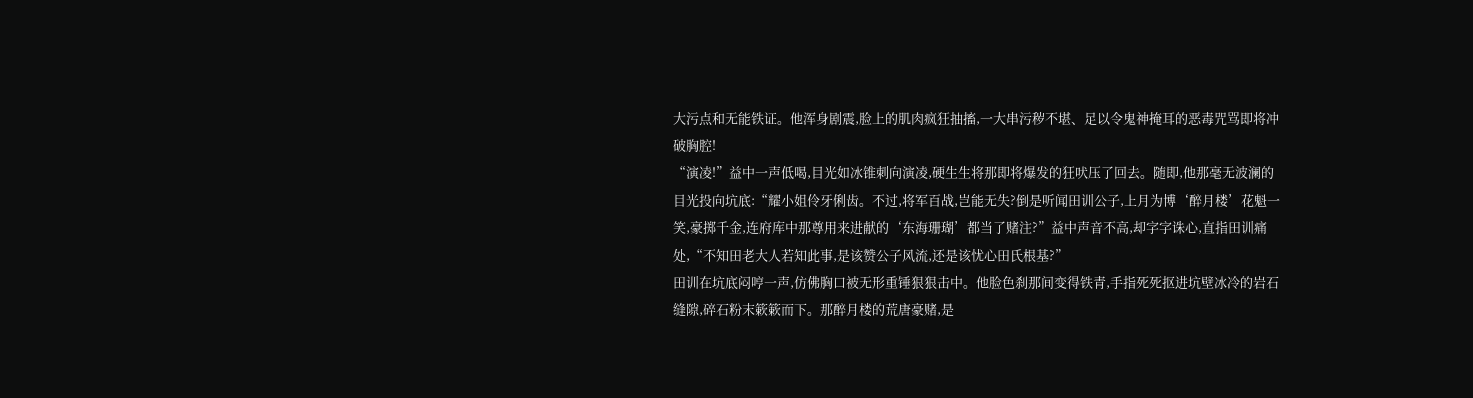大污点和无能铁证。他浑身剧震,脸上的肌肉疯狂抽搐,一大串污秽不堪、足以令鬼神掩耳的恶毒咒骂即将冲破胸腔!
“演凌!”益中一声低喝,目光如冰锥刺向演凌,硬生生将那即将爆发的狂吠压了回去。随即,他那毫无波澜的目光投向坑底:“耀小姐伶牙俐齿。不过,将军百战,岂能无失?倒是听闻田训公子,上月为博‘醉月楼’花魁一笑,豪掷千金,连府库中那尊用来进献的‘东海珊瑚’都当了赌注?”益中声音不高,却字字诛心,直指田训痛处,“不知田老大人若知此事,是该赞公子风流,还是该忧心田氏根基?”
田训在坑底闷哼一声,仿佛胸口被无形重锤狠狠击中。他脸色刹那间变得铁青,手指死死抠进坑壁冰冷的岩石缝隙,碎石粉末簌簌而下。那醉月楼的荒唐豪赌,是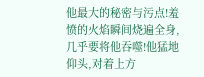他最大的秘密与污点!羞愤的火焰瞬间烧遍全身,几乎要将他吞噬!他猛地仰头,对着上方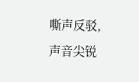嘶声反驳,声音尖锐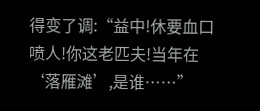得变了调:“益中!休要血口喷人!你这老匹夫!当年在‘落雁滩’,是谁……”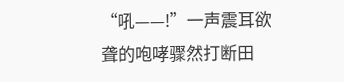“吼——!”一声震耳欲聋的咆哮骤然打断田